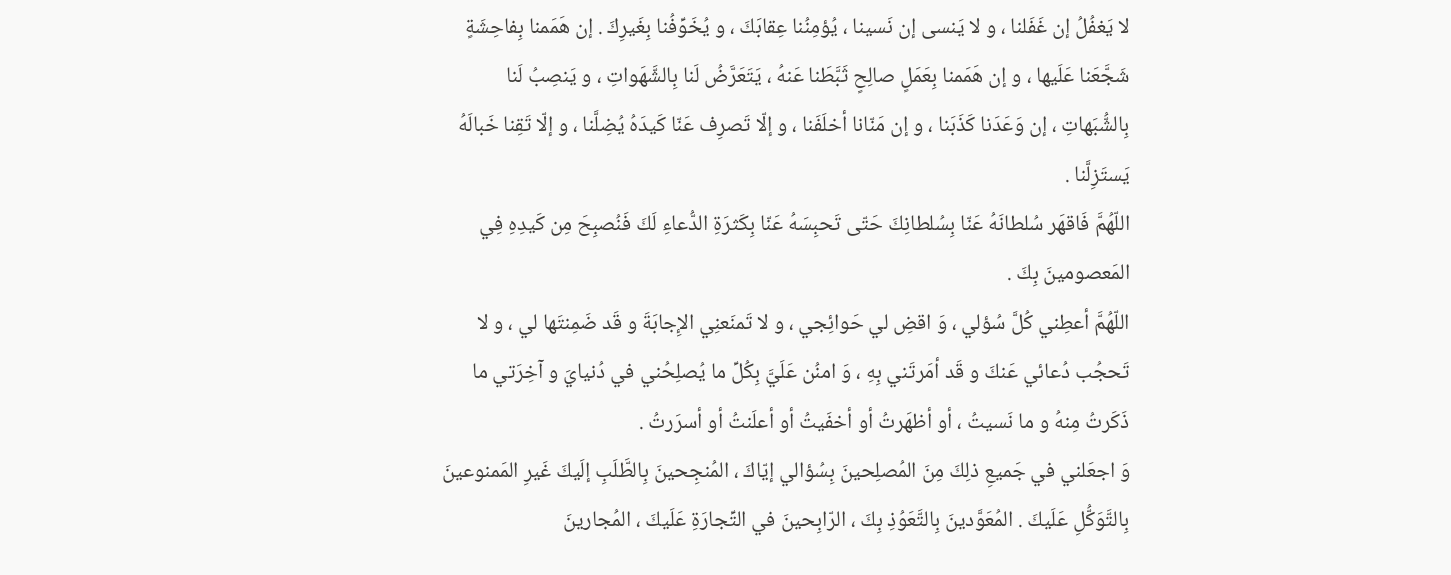لا يَغفُلُ إن غَفَلنا ، و لا يَنسى إن نَسينا ، يُؤمِنُنا عِقابَكَ ، و يُخَوِّفُنا بِغَيرِكَ . إن هَمَمنا بِفاحِشَةٍ شَجَّعَنا عَلَيها ، و إن هَمَمنا بِعَمَلٍ صالِحٍ ثَبَّطَنا عَنهُ ، يَتَعَرَّضُ لَنا بِالشَّهَواتِ ، و يَنصِبُ لَنا بِالشُّبَهاتِ ، إن وَعَدَنا كَذَبَنا ، و إن مَنّانا أخلَفَنا ، و إلّا تَصرِف عَنّا كَيدَهُ يُضِلَّنا ، و إلّا تَقِنا خَبالَهُ يَستَزِلَّنا .
اللّهُمَّ فَاقهَر سُلطانَهُ عَنّا بِسُلطانِكَ حَتّى تَحبِسَهُ عَنّا بِكَثرَةِ الدُّعاءِ لَكَ فَنُصبِحَ مِن كَيدِهِ فِي المَعصومينَ بِكَ .
اللّهُمَّ أعطِني كُلَّ سُؤلي ، وَ اقضِ لي حَوائِجي ، و لا تَمنَعنِي الإِجابَةَ و قَد ضَمِنتَها لي ، و لا تَحجُب دُعائي عَنكَ و قَد أمَرتَني بِهِ ، وَ امنُن عَلَيَّ بِكُلِّ ما يُصلِحُني في دُنيايَ و آخِرَتي ما ذَكَرتُ مِنهُ و ما نَسيتُ ، أو أظهَرتُ أو أخفَيتُ أو أعلَنتُ أو أسرَرتُ .
وَ اجعَلني في جَميعِ ذلِكَ مِنَ المُصلِحينَ بِسُؤالي إيّاكَ ، المُنجِحينَ بِالطَّلَبِ إلَيكَ غَيرِ المَمنوعينَ بِالتَّوَكُّلِ عَلَيكَ . المُعَوَّدينَ بِالتَّعَوُذِ بِكَ ، الرّابِحينَ في التِّجارَةِ عَلَيكَ ، المُجارينَ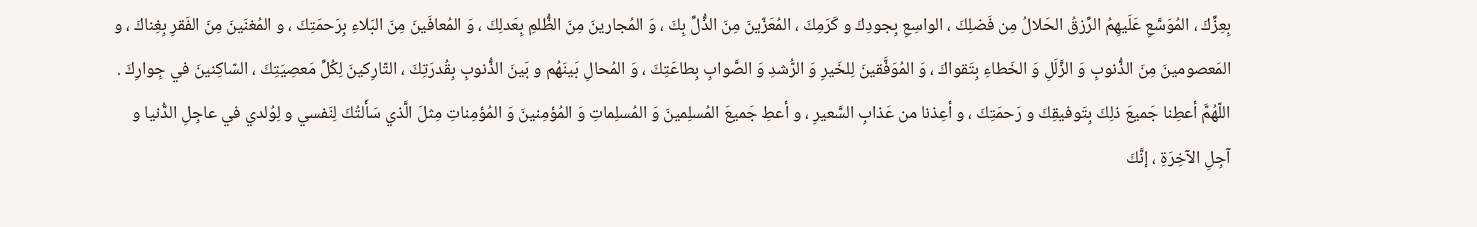بِعِزِّكَ ، المُوَسَّعِ عَلَيهِمُ الرِّزقُ الحَلالُ مِن فَضلِكَ ، الواسِعِ بِجودِكَ و كَرَمِكَ ، المُعَزّينَ مِنَ الذُّلِّ بِكَ ، وَ المُجارينَ مِنَ الظُّلمِ بِعَدلِكَ ، وَ المُعافَينَ مِنَ البَلاءِ بِرَحمَتِكَ ، و المُغنَينَ مِنَ الفَقرِ بِغِناكَ ، و المَعصومينَ مِنَ الذُّنوبِ وَ الزَّلَلِ وَ الخَطاءِ بِتَقواكَ ، وَ المُوَفَّقينَ لِلخَيرِ وَ الرُّشدِ وَ الصَّوابِ بِطاعَتِكَ ، وَ المُحالِ بَينَهُم و بَينَ الذُّنوبِ بِقُدرَتِكَ ، التّارِكينَ لِكُلِّ مَعصِيَتِكَ ، السّاكِنينَ في جِوارِكَ .
اللّهُمَّ أعطِنا جَميعَ ذلِكَ بِتَوفيقِكَ و رَحمَتِكَ ، و أعِذنا من عَذابِ السَّعيرِ ، و أعطِ جَميعَ المُسلِمينَ وَ المُسلِماتِ وَ المُؤمِنينَ وَ المُؤمِناتِ مِثلَ الَّذي سَأَلتُكَ لِنَفسي و لِوُلدي في عاجِلِ الدُّنيا و آجِلِ الآخِرَةِ ، إنَّكَ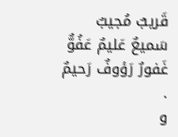قَريبٌ مُجيبٌ سَميعٌ عَليمٌ عَفُوٌّ غَفورٌ رَؤوفٌ رَحيمٌ .
و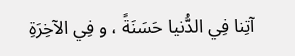آتِنا فِي الدُّنيا حَسَنَةً ، و فِي الآخِرَةِ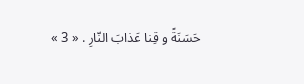حَسَنَةً و قِنا عَذابَ النّارِ . « 3 »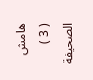هامش
( 3 ) الصحيفة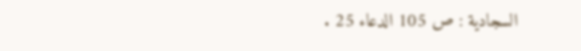السجادية : ص 105 الدعاء 25 .